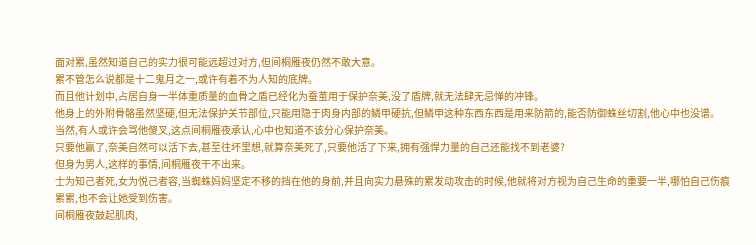面对累,虽然知道自己的实力很可能远超过对方,但间桐雁夜仍然不敢大意。
累不管怎么说都是十二鬼月之一,或许有着不为人知的底牌。
而且他计划中,占居自身一半体重质量的血骨之盾已经化为蚕茧用于保护奈美,没了盾牌,就无法肆无忌惮的冲锋。
他身上的外附骨骼虽然坚硬,但无法保护关节部位,只能用隐于肉身内部的鳞甲硬抗,但鳞甲这种东西东西是用来防箭的,能否防御蛛丝切割,他心中也没谱。
当然,有人或许会骂他傻叉,这点间桐雁夜承认,心中也知道不该分心保护奈美。
只要他赢了,奈美自然可以活下去,甚至往坏里想,就算奈美死了,只要他活了下来,拥有强悍力量的自己还能找不到老婆?
但身为男人,这样的事情,间桐雁夜干不出来。
士为知己者死,女为悦己者容,当蜘蛛妈妈坚定不移的挡在他的身前,并且向实力悬殊的累发动攻击的时候,他就将对方视为自己生命的重要一半,哪怕自己伤痕累累,也不会让她受到伤害。
间桐雁夜鼓起肌肉,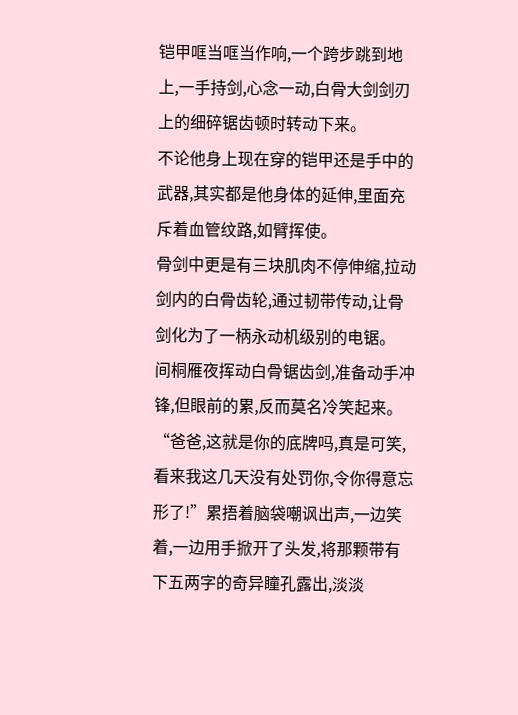铠甲哐当哐当作响,一个跨步跳到地上,一手持剑,心念一动,白骨大剑剑刃上的细碎锯齿顿时转动下来。
不论他身上现在穿的铠甲还是手中的武器,其实都是他身体的延伸,里面充斥着血管纹路,如臂挥使。
骨剑中更是有三块肌肉不停伸缩,拉动剑内的白骨齿轮,通过韧带传动,让骨剑化为了一柄永动机级别的电锯。
间桐雁夜挥动白骨锯齿剑,准备动手冲锋,但眼前的累,反而莫名冷笑起来。
“爸爸,这就是你的底牌吗,真是可笑,看来我这几天没有处罚你,令你得意忘形了!”累捂着脑袋嘲讽出声,一边笑着,一边用手掀开了头发,将那颗带有下五两字的奇异瞳孔露出,淡淡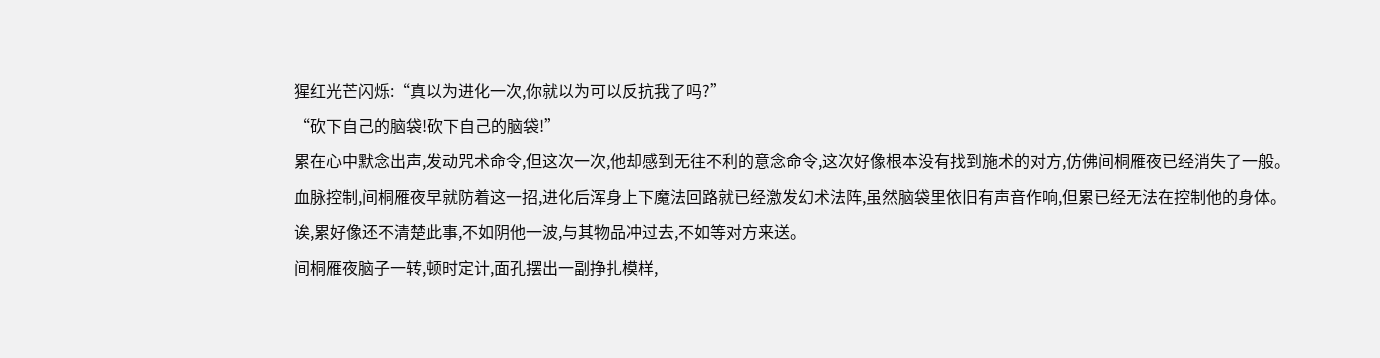猩红光芒闪烁:“真以为进化一次,你就以为可以反抗我了吗?”
“砍下自己的脑袋!砍下自己的脑袋!”
累在心中默念出声,发动咒术命令,但这次一次,他却感到无往不利的意念命令,这次好像根本没有找到施术的对方,仿佛间桐雁夜已经消失了一般。
血脉控制,间桐雁夜早就防着这一招,进化后浑身上下魔法回路就已经激发幻术法阵,虽然脑袋里依旧有声音作响,但累已经无法在控制他的身体。
诶,累好像还不清楚此事,不如阴他一波,与其物品冲过去,不如等对方来送。
间桐雁夜脑子一转,顿时定计,面孔摆出一副挣扎模样,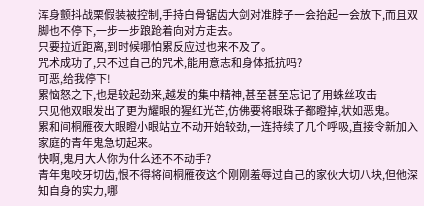浑身颤抖战栗假装被控制,手持白骨锯齿大剑对准脖子一会抬起一会放下,而且双脚也不停下,一步一步踉跄着向对方走去。
只要拉近距离,到时候哪怕累反应过也来不及了。
咒术成功了,只不过自己的咒术,能用意志和身体抵抗吗?
可恶,给我停下!
累恼怒之下,也是较起劲来,越发的集中精神,甚至甚至忘记了用蛛丝攻击
只见他双眼发出了更为耀眼的猩红光芒,仿佛要将眼珠子都瞪掉,状如恶鬼。
累和间桐雁夜大眼瞪小眼站立不动开始较劲,一连持续了几个呼吸,直接令新加入家庭的青年鬼急切起来。
快啊,鬼月大人你为什么还不不动手?
青年鬼咬牙切齿,恨不得将间桐雁夜这个刚刚羞辱过自己的家伙大切八块,但他深知自身的实力,哪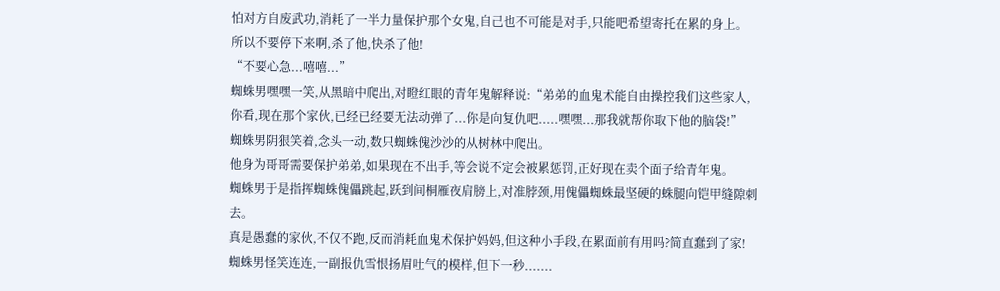怕对方自废武功,消耗了一半力量保护那个女鬼,自己也不可能是对手,只能吧希望寄托在累的身上。
所以不要停下来啊,杀了他,快杀了他!
“不要心急...嘻嘻...”
蜘蛛男嘿嘿一笑,从黑暗中爬出,对瞪红眼的青年鬼解释说:“弟弟的血鬼术能自由操控我们这些家人,你看,现在那个家伙,已经已经要无法动弹了...你是向复仇吧.....嘿嘿...那我就帮你取下他的脑袋!”
蜘蛛男阴狠笑着,念头一动,数只蜘蛛傀沙沙的从树林中爬出。
他身为哥哥需要保护弟弟,如果现在不出手,等会说不定会被累惩罚,正好现在卖个面子给青年鬼。
蜘蛛男于是指挥蜘蛛傀儡跳起,跃到间桐雁夜肩膀上,对准脖颈,用傀儡蜘蛛最坚硬的蛛腿向铠甲缝隙刺去。
真是愚蠢的家伙,不仅不跑,反而消耗血鬼术保护妈妈,但这种小手段,在累面前有用吗?简直蠢到了家!
蜘蛛男怪笑连连,一副报仇雪恨扬眉吐气的模样,但下一秒.......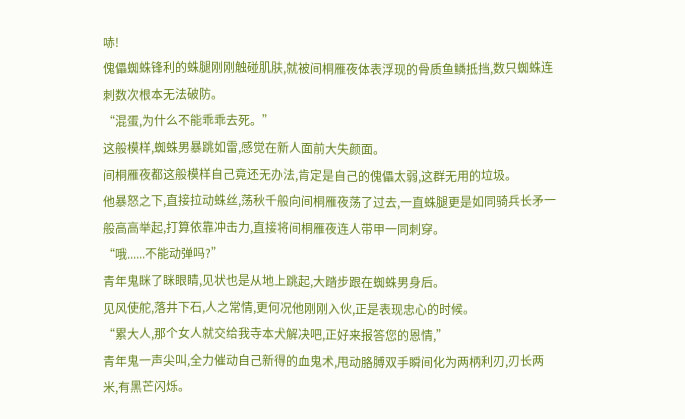哧!
傀儡蜘蛛锋利的蛛腿刚刚触碰肌肤,就被间桐雁夜体表浮现的骨质鱼鳞抵挡,数只蜘蛛连刺数次根本无法破防。
“混蛋,为什么不能乖乖去死。”
这般模样,蜘蛛男暴跳如雷,感觉在新人面前大失颜面。
间桐雁夜都这般模样自己竟还无办法,肯定是自己的傀儡太弱,这群无用的垃圾。
他暴怒之下,直接拉动蛛丝,荡秋千般向间桐雁夜荡了过去,一直蛛腿更是如同骑兵长矛一般高高举起,打算依靠冲击力,直接将间桐雁夜连人带甲一同刺穿。
“哦......不能动弹吗?”
青年鬼眯了眯眼睛,见状也是从地上跳起,大踏步跟在蜘蛛男身后。
见风使舵,落井下石,人之常情,更何况他刚刚入伙,正是表现忠心的时候。
“累大人,那个女人就交给我寺本犬解决吧,正好来报答您的恩情,”
青年鬼一声尖叫,全力催动自己新得的血鬼术,甩动胳膊双手瞬间化为两柄利刃,刃长两米,有黑芒闪烁。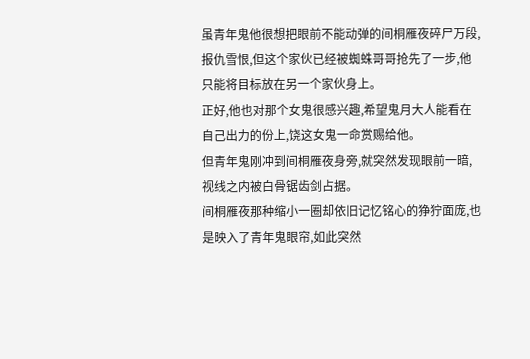虽青年鬼他很想把眼前不能动弹的间桐雁夜碎尸万段,报仇雪恨,但这个家伙已经被蜘蛛哥哥抢先了一步,他只能将目标放在另一个家伙身上。
正好,他也对那个女鬼很感兴趣,希望鬼月大人能看在自己出力的份上,饶这女鬼一命赏赐给他。
但青年鬼刚冲到间桐雁夜身旁,就突然发现眼前一暗,视线之内被白骨锯齿剑占据。
间桐雁夜那种缩小一圈却依旧记忆铭心的狰狞面庞,也是映入了青年鬼眼帘,如此突然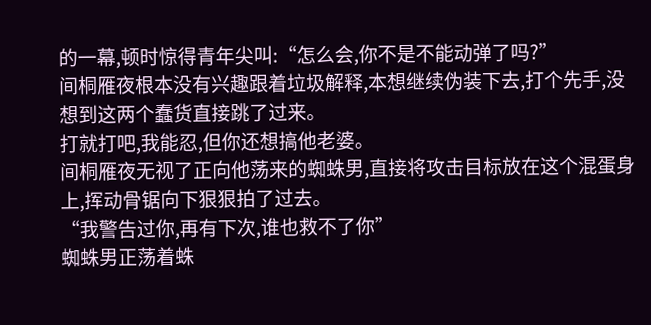的一幕,顿时惊得青年尖叫:“怎么会,你不是不能动弹了吗?”
间桐雁夜根本没有兴趣跟着垃圾解释,本想继续伪装下去,打个先手,没想到这两个蠢货直接跳了过来。
打就打吧,我能忍,但你还想搞他老婆。
间桐雁夜无视了正向他荡来的蜘蛛男,直接将攻击目标放在这个混蛋身上,挥动骨锯向下狠狠拍了过去。
“我警告过你,再有下次,谁也救不了你”
蜘蛛男正荡着蛛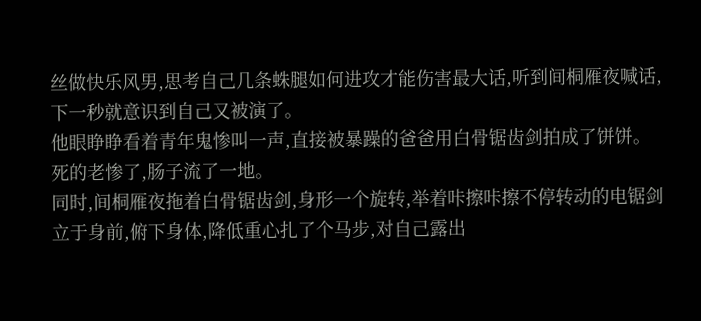丝做快乐风男,思考自己几条蛛腿如何进攻才能伤害最大话,听到间桐雁夜喊话,下一秒就意识到自己又被演了。
他眼睁睁看着青年鬼惨叫一声,直接被暴躁的爸爸用白骨锯齿剑拍成了饼饼。
死的老惨了,肠子流了一地。
同时,间桐雁夜拖着白骨锯齿剑,身形一个旋转,举着咔擦咔擦不停转动的电锯剑立于身前,俯下身体,降低重心扎了个马步,对自己露出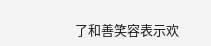了和善笑容表示欢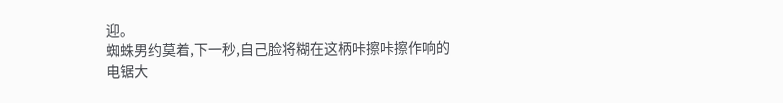迎。
蜘蛛男约莫着,下一秒,自己脸将糊在这柄咔擦咔擦作响的电锯大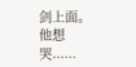剑上面。
他想哭......